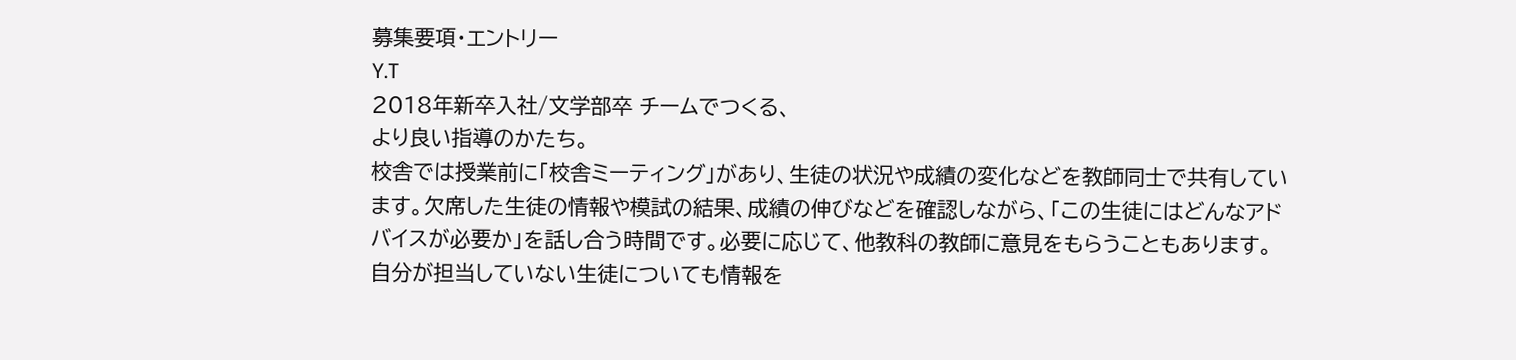募集要項・エントリー
Y.T
2018年新卒入社/文学部卒 チームでつくる、
より良い指導のかたち。
校舎では授業前に「校舎ミーティング」があり、生徒の状況や成績の変化などを教師同士で共有しています。欠席した生徒の情報や模試の結果、成績の伸びなどを確認しながら、「この生徒にはどんなアドバイスが必要か」を話し合う時間です。必要に応じて、他教科の教師に意見をもらうこともあります。
自分が担当していない生徒についても情報を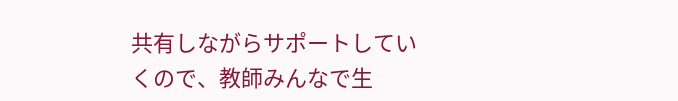共有しながらサポートしていくので、教師みんなで生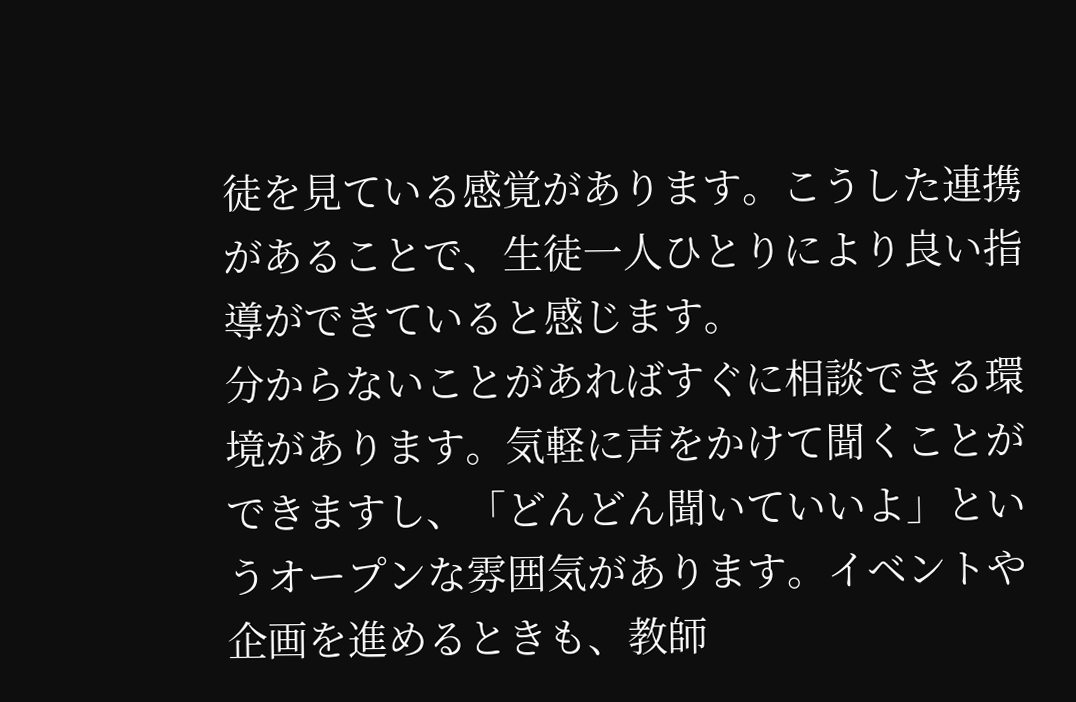徒を見ている感覚があります。こうした連携があることで、生徒一人ひとりにより良い指導ができていると感じます。
分からないことがあればすぐに相談できる環境があります。気軽に声をかけて聞くことができますし、「どんどん聞いていいよ」というオープンな雰囲気があります。イベントや企画を進めるときも、教師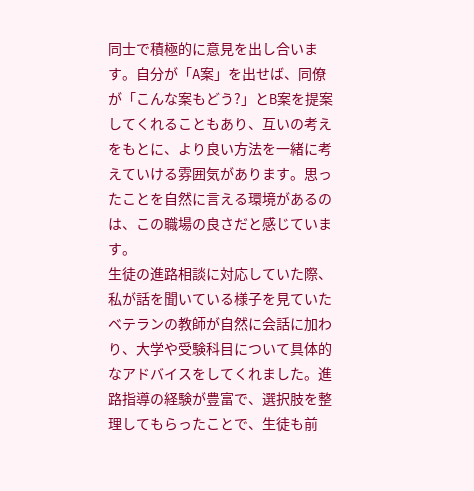同士で積極的に意見を出し合います。自分が「A案」を出せば、同僚が「こんな案もどう?」とB案を提案してくれることもあり、互いの考えをもとに、より良い方法を一緒に考えていける雰囲気があります。思ったことを自然に言える環境があるのは、この職場の良さだと感じています。
生徒の進路相談に対応していた際、私が話を聞いている様子を見ていたベテランの教師が自然に会話に加わり、大学や受験科目について具体的なアドバイスをしてくれました。進路指導の経験が豊富で、選択肢を整理してもらったことで、生徒も前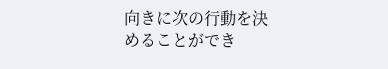向きに次の行動を決めることができ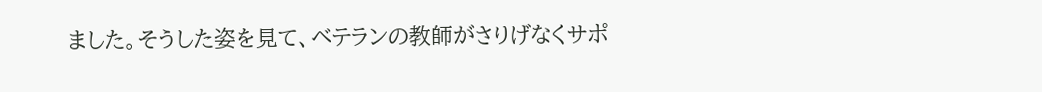ました。そうした姿を見て、ベテランの教師がさりげなくサポ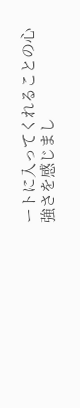ートに入ってくれることの心強さを感じまし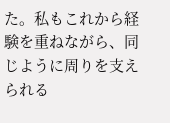た。私もこれから経験を重ねながら、同じように周りを支えられる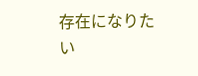存在になりたい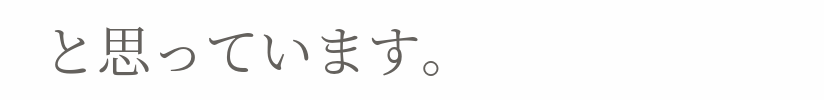と思っています。